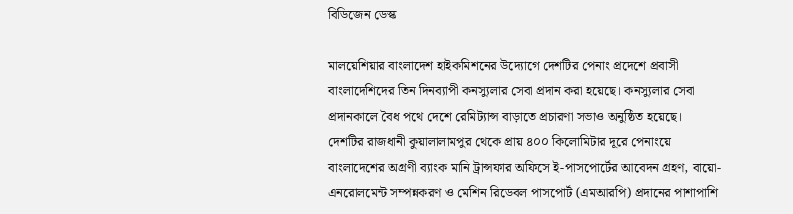বিডিজেন ডেস্ক

মালয়েশিয়ার বাংলাদেশ হাইকমিশনের উদ্যোগে দেশটির পেনাং প্রদেশে প্রবাসী বাংলাদেশিদের তিন দিনব্যাপী কনস্যুলার সেবা প্রদান করা হয়েছে। কনস্যুলার সেবা প্রদানকালে বৈধ পথে দেশে রেমিট্যান্স বাড়াতে প্রচারণা সভাও অনুষ্ঠিত হয়েছে।
দেশটির রাজধানী কুয়ালালামপুর থেকে প্রায় ৪০০ কিলোমিটার দূরে পেনাংয়ে বাংলাদেশের অগ্রণী ব্যাংক মানি ট্রান্সফার অফিসে ই-পাসপোর্টের আবেদন গ্রহণ, বায়ো-এনরোলমেন্ট সম্পন্নকরণ ও মেশিন রিডেবল পাসপোর্ট (এমআরপি) প্রদানের পাশাপাশি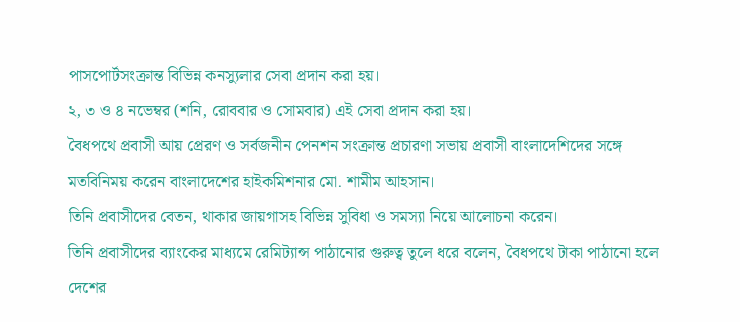পাসপোর্টসংক্রান্ত বিভিন্ন কনস্যুলার সেবা প্রদান করা হয়।
২, ৩ ও ৪ নভেম্বর (শনি, রোববার ও সোমবার) এই সেবা প্রদান করা হয়।
বৈধপথে প্রবাসী আয় প্রেরণ ও সর্বজনীন পেনশন সংক্রান্ত প্রচারণা সভায় প্রবাসী বাংলাদেশিদের সঙ্গে মতবিনিময় করেন বাংলাদেশের হাইকমিশনার মো. শামীম আহসান।
তিনি প্রবাসীদের বেতন, থাকার জায়গাসহ বিভিন্ন সুবিধা ও সমস্যা নিয়ে আলোচনা করেন।
তিনি প্রবাসীদের ব্যাংকের মাধ্যমে রেমিট্যান্স পাঠানোর গুরুত্ব তুলে ধরে বলেন, বৈধপথে টাকা পাঠানো হলে দেশের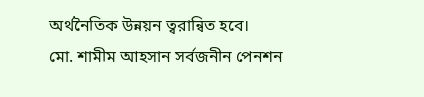অর্থনৈতিক উন্নয়ন ত্বরান্বিত হবে।
মো. শামীম আহসান সর্বজনীন পেনশন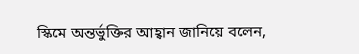স্কিমে অন্তর্ভুক্তির আহ্বান জানিয়ে বলেন,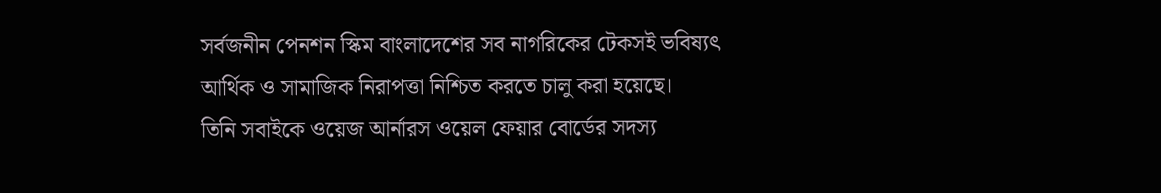সর্বজনীন পেনশন স্কিম বাংলাদেশের সব নাগরিকের টেকসই ভবিষ্যৎ আর্থিক ও সামাজিক নিরাপত্তা নিশ্চিত করতে চালু করা হয়েছে।
তিনি সবাইকে ওয়েজ আর্নারস ওয়েল ফেয়ার বোর্ডের সদস্য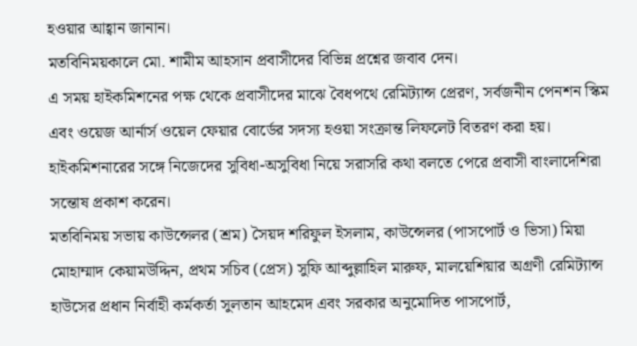হওয়ার আহ্বান জানান।
মতবিনিময়কালে মো. শামীম আহসান প্রবাসীদের বিভিন্ন প্রশ্নের জবাব দেন।
এ সময় হাইকমিশনের পক্ষ থেকে প্রবাসীদের মাঝে বৈধপথে রেমিট্যান্স প্রেরণ, সর্বজনীন পেনশন স্কিম এবং ওয়েজ আর্নার্স ওয়েল ফেয়ার বোর্ডের সদস্য হওয়া সংক্রান্ত লিফলেট বিতরণ করা হয়।
হাইকমিশনারের সঙ্গে নিজেদের সুবিধা-অসুবিধা নিয়ে সরাসরি কথা বলতে পেরে প্রবাসী বাংলাদেশিরা সন্তোষ প্রকাশ করেন।
মতবিনিময় সভায় কাউন্সেলর (শ্রম) সৈয়দ শরিফুল ইসলাম, কাউন্সেলর (পাসপোর্ট ও ভিসা) মিয়া মোহাম্মাদ কেয়ামউদ্দিন, প্রথম সচিব (প্রেস) সুফি আব্দুল্লাহিল মারুফ, মালয়েশিয়ার অগ্রণী রেমিট্যান্স হাউসের প্রধান নির্বাহী কর্মকর্তা সুলতান আহমেদ এবং সরকার অনুমোদিত পাসপোর্ট,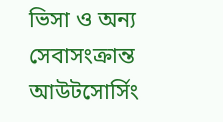ভিসা ও অন্য সেবাসংক্রান্ত আউটসোর্সিং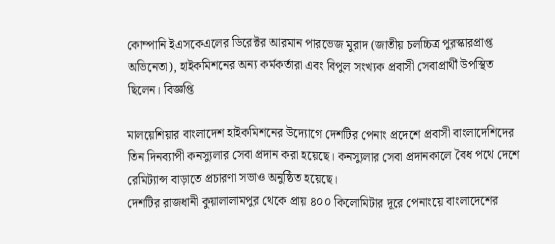কোম্পানি ইএসকেএলের ডিরেক্টর আরমান পারভেজ মুরাদ (জাতীয় চলচ্চিত্র পুরস্কারপ্রাপ্ত অভিনেতা), হাইকমিশনের অন্য কর্মকর্তারা এবং বিপুল সংখ্যক প্রবাসী সেবাপ্রার্থী উপস্থিত ছিলেন। বিজ্ঞপ্তি

মালয়েশিয়ার বাংলাদেশ হাইকমিশনের উদ্যোগে দেশটির পেনাং প্রদেশে প্রবাসী বাংলাদেশিদের তিন দিনব্যাপী কনস্যুলার সেবা প্রদান করা হয়েছে। কনস্যুলার সেবা প্রদানকালে বৈধ পথে দেশে রেমিট্যান্স বাড়াতে প্রচারণা সভাও অনুষ্ঠিত হয়েছে।
দেশটির রাজধানী কুয়ালালামপুর থেকে প্রায় ৪০০ কিলোমিটার দূরে পেনাংয়ে বাংলাদেশের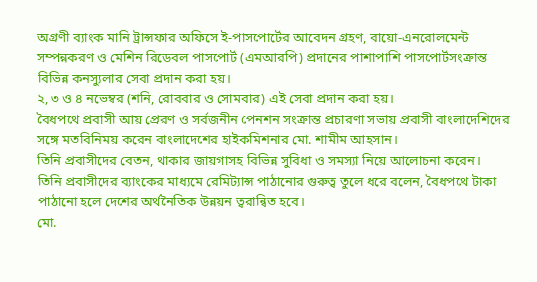অগ্রণী ব্যাংক মানি ট্রান্সফার অফিসে ই-পাসপোর্টের আবেদন গ্রহণ, বায়ো-এনরোলমেন্ট সম্পন্নকরণ ও মেশিন রিডেবল পাসপোর্ট (এমআরপি) প্রদানের পাশাপাশি পাসপোর্টসংক্রান্ত বিভিন্ন কনস্যুলার সেবা প্রদান করা হয়।
২, ৩ ও ৪ নভেম্বর (শনি, রোববার ও সোমবার) এই সেবা প্রদান করা হয়।
বৈধপথে প্রবাসী আয় প্রেরণ ও সর্বজনীন পেনশন সংক্রান্ত প্রচারণা সভায় প্রবাসী বাংলাদেশিদের সঙ্গে মতবিনিময় করেন বাংলাদেশের হাইকমিশনার মো. শামীম আহসান।
তিনি প্রবাসীদের বেতন, থাকার জায়গাসহ বিভিন্ন সুবিধা ও সমস্যা নিয়ে আলোচনা করেন।
তিনি প্রবাসীদের ব্যাংকের মাধ্যমে রেমিট্যান্স পাঠানোর গুরুত্ব তুলে ধরে বলেন, বৈধপথে টাকা পাঠানো হলে দেশের অর্থনৈতিক উন্নয়ন ত্বরান্বিত হবে।
মো.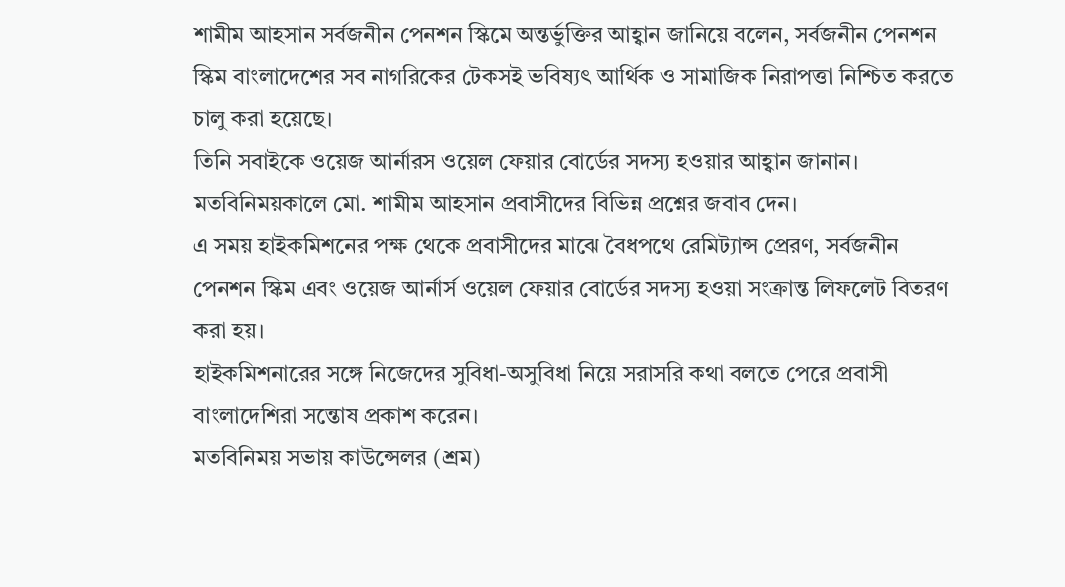শামীম আহসান সর্বজনীন পেনশন স্কিমে অন্তর্ভুক্তির আহ্বান জানিয়ে বলেন, সর্বজনীন পেনশন স্কিম বাংলাদেশের সব নাগরিকের টেকসই ভবিষ্যৎ আর্থিক ও সামাজিক নিরাপত্তা নিশ্চিত করতে চালু করা হয়েছে।
তিনি সবাইকে ওয়েজ আর্নারস ওয়েল ফেয়ার বোর্ডের সদস্য হওয়ার আহ্বান জানান।
মতবিনিময়কালে মো. শামীম আহসান প্রবাসীদের বিভিন্ন প্রশ্নের জবাব দেন।
এ সময় হাইকমিশনের পক্ষ থেকে প্রবাসীদের মাঝে বৈধপথে রেমিট্যান্স প্রেরণ, সর্বজনীন পেনশন স্কিম এবং ওয়েজ আর্নার্স ওয়েল ফেয়ার বোর্ডের সদস্য হওয়া সংক্রান্ত লিফলেট বিতরণ করা হয়।
হাইকমিশনারের সঙ্গে নিজেদের সুবিধা-অসুবিধা নিয়ে সরাসরি কথা বলতে পেরে প্রবাসী বাংলাদেশিরা সন্তোষ প্রকাশ করেন।
মতবিনিময় সভায় কাউন্সেলর (শ্রম)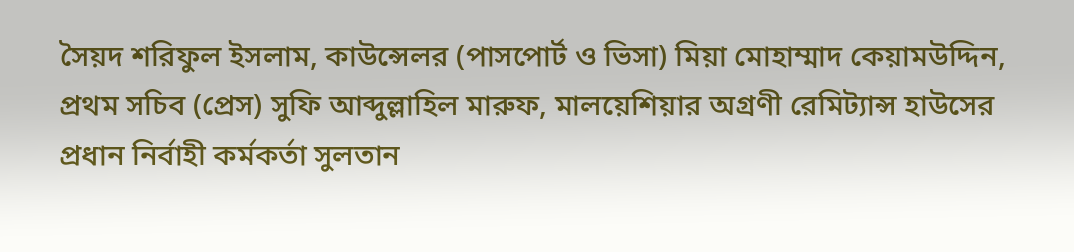সৈয়দ শরিফুল ইসলাম, কাউন্সেলর (পাসপোর্ট ও ভিসা) মিয়া মোহাম্মাদ কেয়ামউদ্দিন, প্রথম সচিব (প্রেস) সুফি আব্দুল্লাহিল মারুফ, মালয়েশিয়ার অগ্রণী রেমিট্যান্স হাউসের প্রধান নির্বাহী কর্মকর্তা সুলতান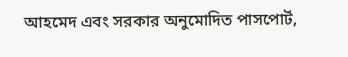আহমেদ এবং সরকার অনুমোদিত পাসপোর্ট,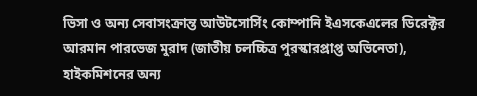ভিসা ও অন্য সেবাসংক্রান্ত আউটসোর্সিং কোম্পানি ইএসকেএলের ডিরেক্টর আরমান পারভেজ মুরাদ (জাতীয় চলচ্চিত্র পুরস্কারপ্রাপ্ত অভিনেতা), হাইকমিশনের অন্য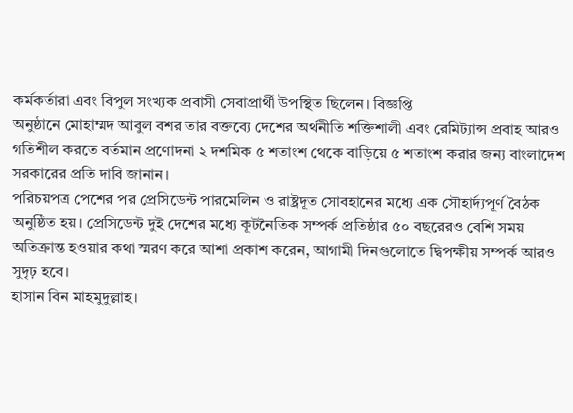কর্মকর্তারা এবং বিপুল সংখ্যক প্রবাসী সেবাপ্রার্থী উপস্থিত ছিলেন। বিজ্ঞপ্তি
অনুষ্ঠানে মোহাম্মদ আবুল বশর তার বক্তব্যে দেশের অর্থনীতি শক্তিশালী এবং রেমিট্যান্স প্রবাহ আরও গতিশীল করতে বর্তমান প্রণোদনা ২ দশমিক ৫ শতাংশ থেকে বাড়িয়ে ৫ শতাংশ করার জন্য বাংলাদেশ সরকারের প্রতি দাবি জানান।
পরিচয়পত্র পেশের পর প্রেসিডেন্ট পারমেলিন ও রাষ্ট্রদূত সোবহানের মধ্যে এক সৌহার্দ্যপূর্ণ বৈঠক অনুষ্ঠিত হয়। প্রেসিডেন্ট দুই দেশের মধ্যে কূটনৈতিক সম্পর্ক প্রতিষ্ঠার ৫০ বছরেরও বেশি সময় অতিক্রান্ত হওয়ার কথা স্মরণ করে আশা প্রকাশ করেন, আগামী দিনগুলোতে দ্বিপক্ষীয় সম্পর্ক আরও সুদৃঢ় হবে।
হাসান বিন মাহমুদুল্লাহ।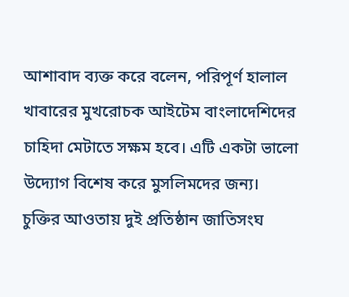আশাবাদ ব্যক্ত করে বলেন, পরিপূর্ণ হালাল খাবারের মুখরোচক আইটেম বাংলাদেশিদের চাহিদা মেটাতে সক্ষম হবে। এটি একটা ভালো উদ্যোগ বিশেষ করে মুসলিমদের জন্য।
চুক্তির আওতায় দুই প্রতিষ্ঠান জাতিসংঘ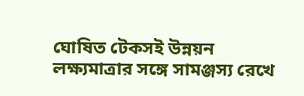ঘোষিত টেকসই উন্নয়ন লক্ষ্যমাত্রার সঙ্গে সামঞ্জস্য রেখে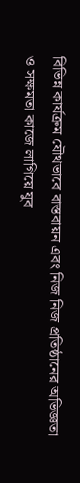বিভিন্ন কার্যক্রম যৌথভাবে বাস্তবায়ন এবং নিজ নিজ প্রতিষ্ঠানের অভিজ্ঞতা ও সক্ষমতা কাজে লাগিয়ে যুব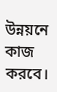উন্নয়নে কাজ করবে।